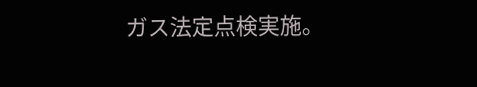ガス法定点検実施。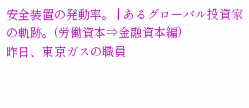安全装置の発動率。 | あるグローバル投資家の軌跡。(労働資本⇒金融資本編)
昨日、東京ガスの職員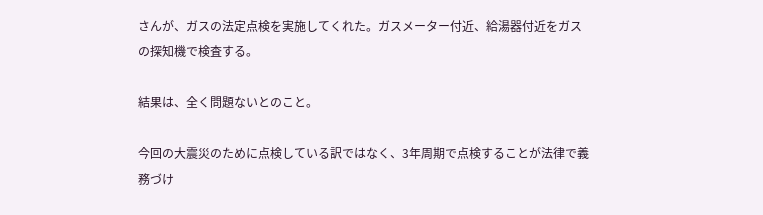さんが、ガスの法定点検を実施してくれた。ガスメーター付近、給湯器付近をガスの探知機で検査する。

結果は、全く問題ないとのこと。

今回の大震災のために点検している訳ではなく、3年周期で点検することが法律で義務づけ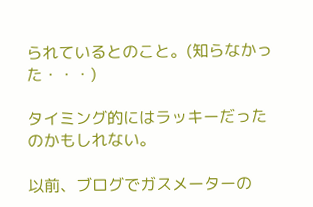られているとのこと。(知らなかった・・・)

タイミング的にはラッキーだったのかもしれない。

以前、ブログでガスメーターの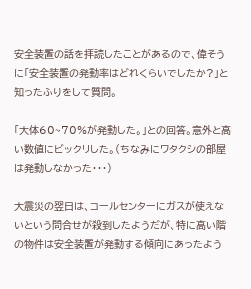安全装置の話を拝読したことがあるので、偉そうに「安全装置の発動率はどれくらいでしたか?」と知ったふりをして質問。

「大体60~70%が発動した。」との回答。意外と高い数値にビックリした。(ちなみにワタクシの部屋は発動しなかった・・・)

大震災の翌日は、コールセンターにガスが使えないという問合せが殺到したようだが、特に高い階の物件は安全装置が発動する傾向にあったよう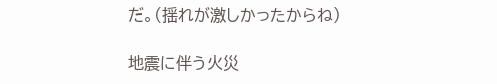だ。(揺れが激しかったからね)

地震に伴う火災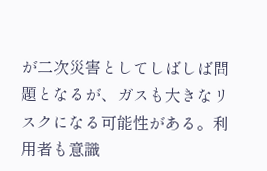が二次災害としてしばしば問題となるが、ガスも大きなリスクになる可能性がある。利用者も意識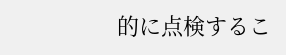的に点検するこ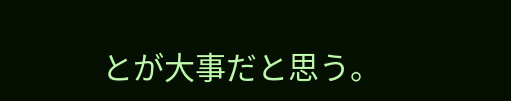とが大事だと思う。